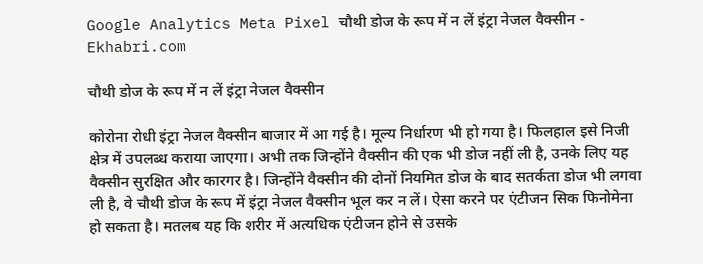Google Analytics Meta Pixel चौथी डोज के रूप में न लें इंट्रा नेजल वैक्सीन - Ekhabri.com

चौथी डोज के रूप में न लें इंट्रा नेजल वैक्सीन

कोरोना रोधी इंट्रा नेजल वैक्सीन बाजार में आ गई है। मूल्य निर्धारण भी हो गया है। फिलहाल इसे निजी क्षेत्र में उपलब्ध कराया जाएगा। अभी तक जिन्होंने वैक्सीन की एक भी डोज नहीं ली है, उनके लिए यह वैक्सीन सुरक्षित और कारगर है। जिन्होंने वैक्सीन की दोनों नियमित डोज के बाद सतर्कता डोज भी लगवा ली है, वे चौथी डोज के रूप में इंट्रा नेजल वैक्सीन भूल कर न लें। ऐसा करने पर एंटीजन सिक फिनोमेना हो सकता है। मतलब यह कि शरीर में अत्यधिक एंटीजन होने से उसके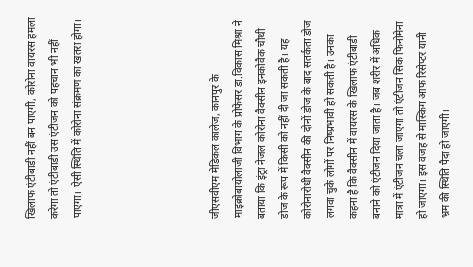खिलाफ एंटीबाडी नहीं बन पाएगी, कोरोना वायरस हमला करेगा तो एंटीबाडी उस एंटीजन को पहचान भी नहीं पाएगा। ऐसी स्थिति में कोरोना संक्रमण का खतरा होगा।





जीएसवीएम मेडिकल कालेज, कानपुर के माइक्रोबायोलाजी विभाग के प्रोफेसर डा.विकास मिश्रा ने बताया कि इंट्रा नेजल कोरोना वैक्सीन इनकोवैक चौथी डोज के रूप में किसी को नहीं दी जा सकती है। यह कोरोनारोधी वैक्सीन की दोनों डोज के बाद सतर्कता डोज लगवा चुके लोगों पर निष्प्रभावी हो सकती है। उनका कहना है कि वैक्सीन में वायरस के खिलाफ एंटीबाडी बनाने को एंटीजन दिया जाता है। जब शरीर में अधिक मात्रा में एंटीजन चला जाएगा तो एंटीजन सिक फिनोमेना हो जाएगा। इस वजह से मास्किग आफ रिसेप्टर यानी भ्रम की स्थिति पैदा हो जाएगी।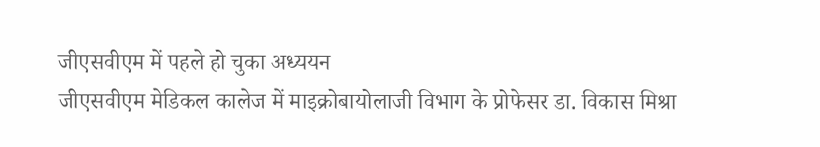जीएसवीएम में पहले हो चुका अध्ययन
जीएसवीएम मेडिकल कालेज में माइक्रोबायोलाजी विभाग के प्रोफेसर डा. विकास मिश्रा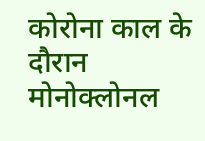कोरोना काल के दौरान मोनोक्लोनल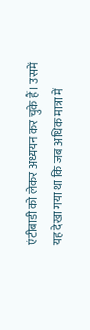एंटीबाडी को लेकर अध्ययन कर चुके हैं। उसमें यह देखा गया था कि जब अधिक मात्रा में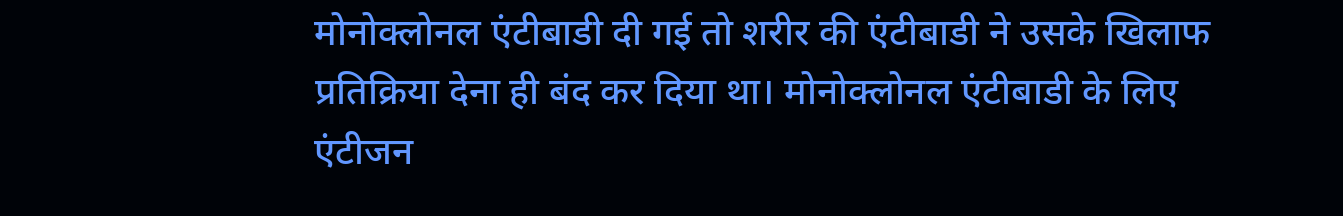मोनोक्लोनल एंटीबाडी दी गई तो शरीर की एंटीबाडी ने उसके खिलाफ प्रतिक्रिया देना ही बंद कर दिया था। मोनोक्लोनल एंटीबाडी के लिए एंटीजन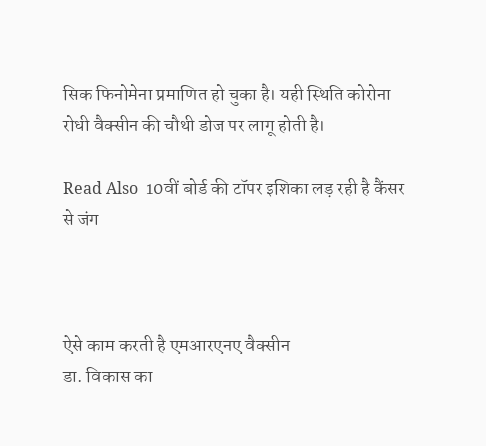सिक फिनोमेना प्रमाणित हो चुका है। यही स्थिति कोरोना रोधी वैक्सीन की चौथी डोज पर लागू होती है।

Read Also  10वीं बोर्ड की टॉपर इशिका लड़ रही है कैंसर से जंग



ऐसे काम करती है एमआरएनए वैक्सीन
डा. विकास का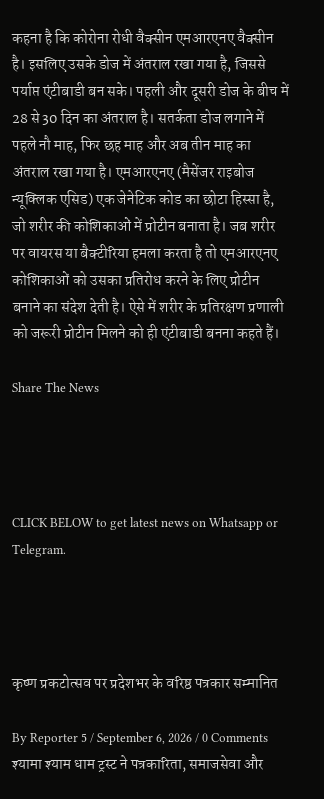कहना है कि कोरोना रोधी वैक्सीन एमआरएनए वैक्सीन है। इसलिए उसके डोज में अंतराल रखा गया है, जिससे पर्याप्त एंटीबाडी बन सके। पहली और दूसरी डोज के बीच में 28 से 30 दिन का अंतराल है। सतर्कता डोज लगाने में पहले नौ माह, फिर छह माह और अब तीन माह का अंतराल रखा गया है। एमआरएनए (मैसेंजर राइबोज न्यूक्लिक एसिड) एक जेनेटिक कोड का छोटा हिस्सा है, जो शरीर की कोशिकाओं में प्रोटीन बनाता है। जब शरीर पर वायरस या बैक्टीरिया हमला करता है तो एमआरएनए कोशिकाओं को उसका प्रतिरोध करने के लिए प्रोटीन बनाने का संदेश देती है। ऐसे में शरीर के प्रतिरक्षण प्रणाली को जरूरी प्रोटीन मिलने को ही एंटीबाडी बनना कहते हैं।

Share The News




CLICK BELOW to get latest news on Whatsapp or Telegram.




कृष्ण प्रकटोत्सव पर प्रदेशभर के वरिष्ठ पत्रकार सम्मानित

By Reporter 5 / September 6, 2026 / 0 Comments
श्यामा श्याम धाम ट्रस्ट ने पत्रकारिता, समाजसेवा और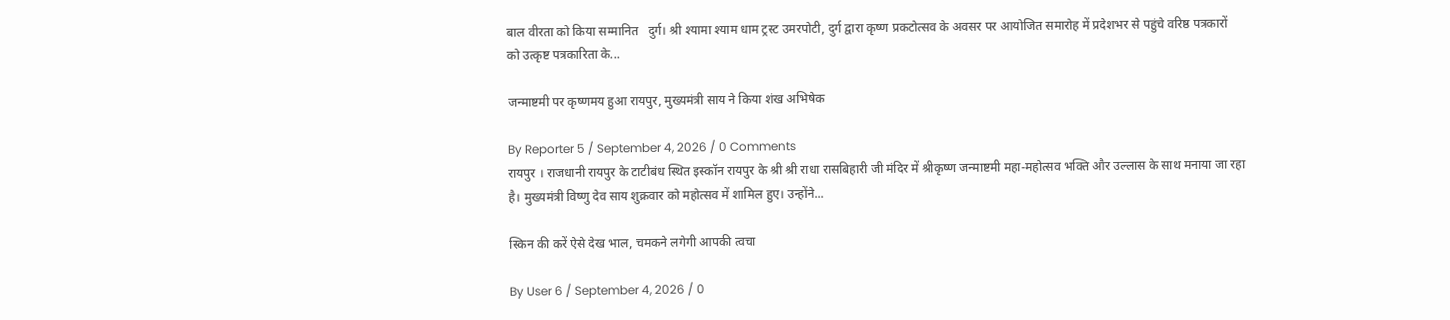बाल वीरता को किया सम्मानित   दुर्ग। श्री श्यामा श्याम धाम ट्रस्ट उमरपोटी, दुर्ग द्वारा कृष्ण प्रकटोत्सव के अवसर पर आयोजित समारोह में प्रदेशभर से पहुंचे वरिष्ठ पत्रकारों को उत्कृष्ट पत्रकारिता के...

जन्माष्टमी पर कृष्णमय हुआ रायपुर, मुख्यमंत्री साय ने किया शंख अभिषेक

By Reporter 5 / September 4, 2026 / 0 Comments
रायपुर । राजधानी रायपुर के टाटीबंध स्थित इस्कॉन रायपुर के श्री श्री राधा रासबिहारी जी मंदिर में श्रीकृष्ण जन्माष्टमी महा-महोत्सव भक्ति और उल्लास के साथ मनाया जा रहा है। मुख्यमंत्री विष्णु देव साय शुक्रवार को महोत्सव में शामिल हुए। उन्होंने...

स्किन की करें ऐसे देख भाल, चमकने लगेगी आपकी त्वचा

By User 6 / September 4, 2026 / 0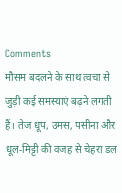Comments
मौसम बदलने के साथ त्वचा से जुड़ी कई समस्याएं बढ़ने लगती हैं। तेज धूप, उमस, पसीना और धूल-मिट्टी की वजह से चेहरा डल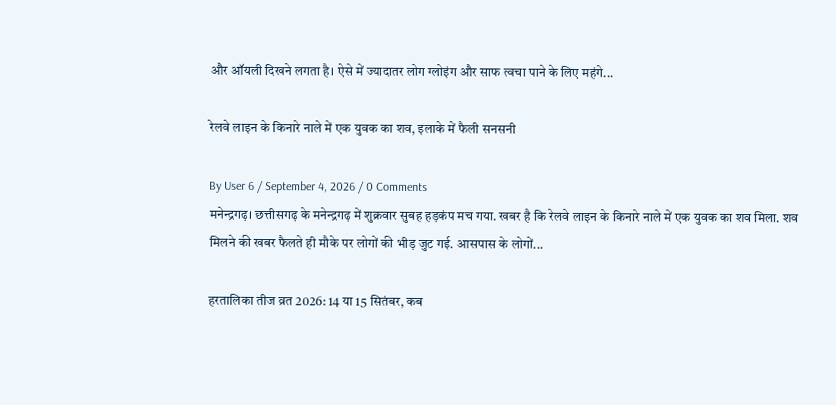और ऑयली दिखने लगता है। ऐसे में ज्यादातर लोग ग्लोइंग और साफ त्वचा पाने के लिए महंगे...

रेलवे लाइन के किनारे नाले में एक युवक का शव, इलाके में फैली सनसनी

By User 6 / September 4, 2026 / 0 Comments
मनेन्द्रगढ़। छत्तीसगढ़ के मनेन्द्रगढ़ में शुक्रवार सुबह हड़कंप मच गया. खबर है कि रेलवे लाइन के किनारे नाले में एक युवक का शव मिला. शव मिलने की खबर फैलते ही मौके पर लोगों की भीड़ जुट गई. आसपास के लोगों...

हरतालिका तीज व्रत 2026: 14 या 15 सितंबर, कब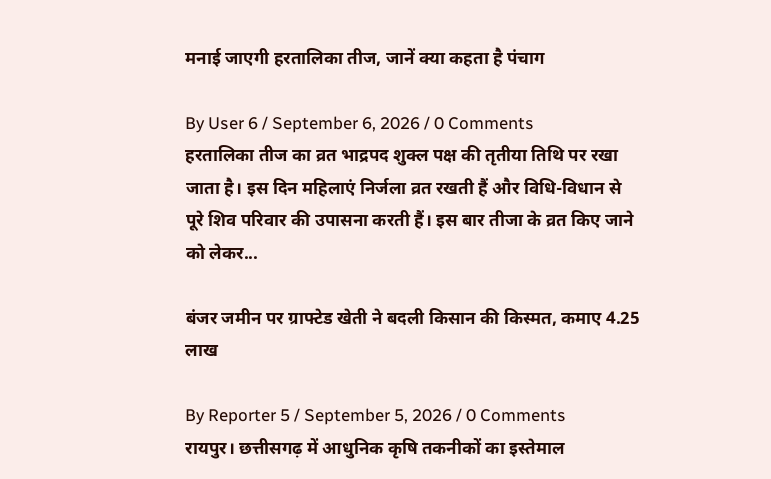मनाई जाएगी हरतालिका तीज, जानें क्या कहता है पंचाग

By User 6 / September 6, 2026 / 0 Comments
हरतालिका तीज का व्रत भाद्रपद शुक्ल पक्ष की तृतीया तिथि पर रखा जाता है। इस दिन महिलाएं निर्जला व्रत रखती हैं और विधि-विधान से पूरे शिव परिवार की उपासना करती हैं। इस बार तीजा के व्रत किए जाने को लेकर...

बंजर जमीन पर ग्राफ्टेड खेती ने बदली किसान की किस्मत, कमाए 4.25 लाख

By Reporter 5 / September 5, 2026 / 0 Comments
रायपुर। छत्तीसगढ़ में आधुनिक कृषि तकनीकों का इस्तेमाल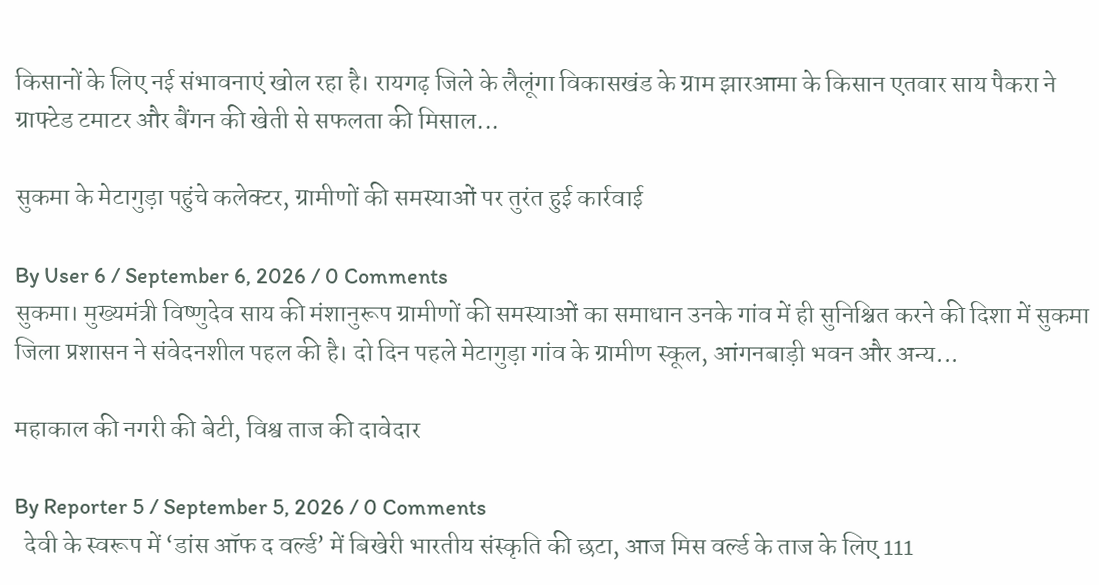किसानों के लिए नई संभावनाएं खोल रहा है। रायगढ़ जिले के लैलूंगा विकासखंड के ग्राम झारआमा के किसान एतवार साय पैकरा ने ग्राफ्टेड टमाटर और बैंगन की खेती से सफलता की मिसाल...

सुकमा के मेटागुड़ा पहुंचे कलेक्टर, ग्रामीणों की समस्याओं पर तुरंत हुई कार्रवाई

By User 6 / September 6, 2026 / 0 Comments
सुकमा। मुख्यमंत्री विष्णुदेव साय की मंशानुरूप ग्रामीणों की समस्याओं का समाधान उनके गांव में ही सुनिश्चित करने की दिशा में सुकमा जिला प्रशासन ने संवेदनशील पहल की है। दो दिन पहले मेटागुड़ा गांव के ग्रामीण स्कूल, आंगनबाड़ी भवन और अन्य...

महाकाल की नगरी की बेटी, विश्व ताज की दावेदार

By Reporter 5 / September 5, 2026 / 0 Comments
  देवी के स्वरूप में ‘डांस ऑफ द वर्ल्ड’ में बिखेरी भारतीय संस्कृति की छटा, आज मिस वर्ल्ड के ताज के लिए 111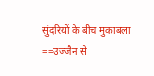सुंदरियों के बीच मुकाबला ==उज्जैन से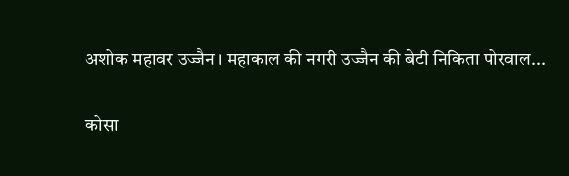अशोक महावर उज्जैन। महाकाल की नगरी उज्जैन की बेटी निकिता पोरवाल...

कोसा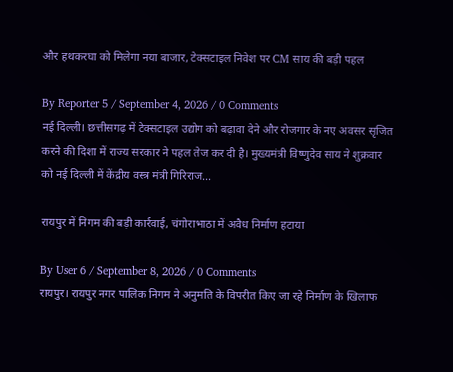और हथकरघा को मिलेगा नया बाजार, टेक्सटाइल निवेश पर CM साय की बड़ी पहल

By Reporter 5 / September 4, 2026 / 0 Comments
नई दिल्ली। छत्तीसगढ़ में टेक्सटाइल उद्योग को बढ़ावा देने और रोजगार के नए अवसर सृजित करने की दिशा में राज्य सरकार ने पहल तेज कर दी है। मुख्यमंत्री विष्णुदेव साय ने शुक्रवार को नई दिल्ली में केंद्रीय वस्त्र मंत्री गिरिराज...

रायपुर में निगम की बड़ी कार्रवाई, चंगोराभाठा में अवैध निर्माण हटाया

By User 6 / September 8, 2026 / 0 Comments
रायपुर। रायपुर नगर पालिक निगम ने अनुमति के विपरीत किए जा रहे निर्माण के खिलाफ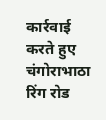कार्रवाई करते हुए चंगोराभाठा रिंग रोड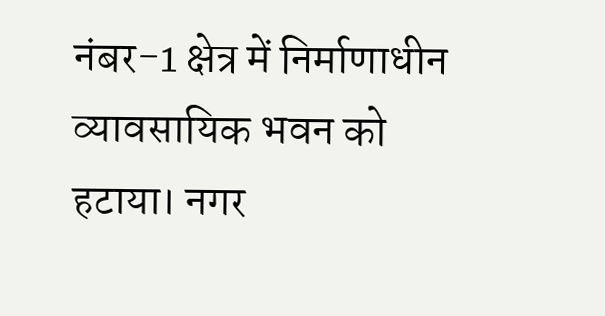नंबर-1 क्षेत्र में निर्माणाधीन व्यावसायिक भवन को हटाया। नगर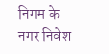निगम के नगर निवेश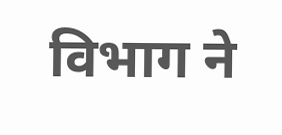विभाग ने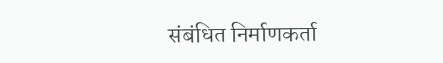संबंधित निर्माणकर्ता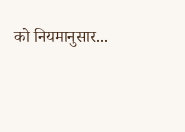को नियमानुसार...